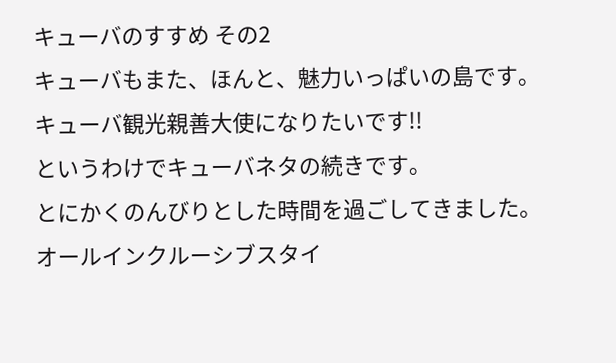キューバのすすめ その2
キューバもまた、ほんと、魅力いっぱいの島です。
キューバ観光親善大使になりたいです!!
というわけでキューバネタの続きです。
とにかくのんびりとした時間を過ごしてきました。
オールインクルーシブスタイ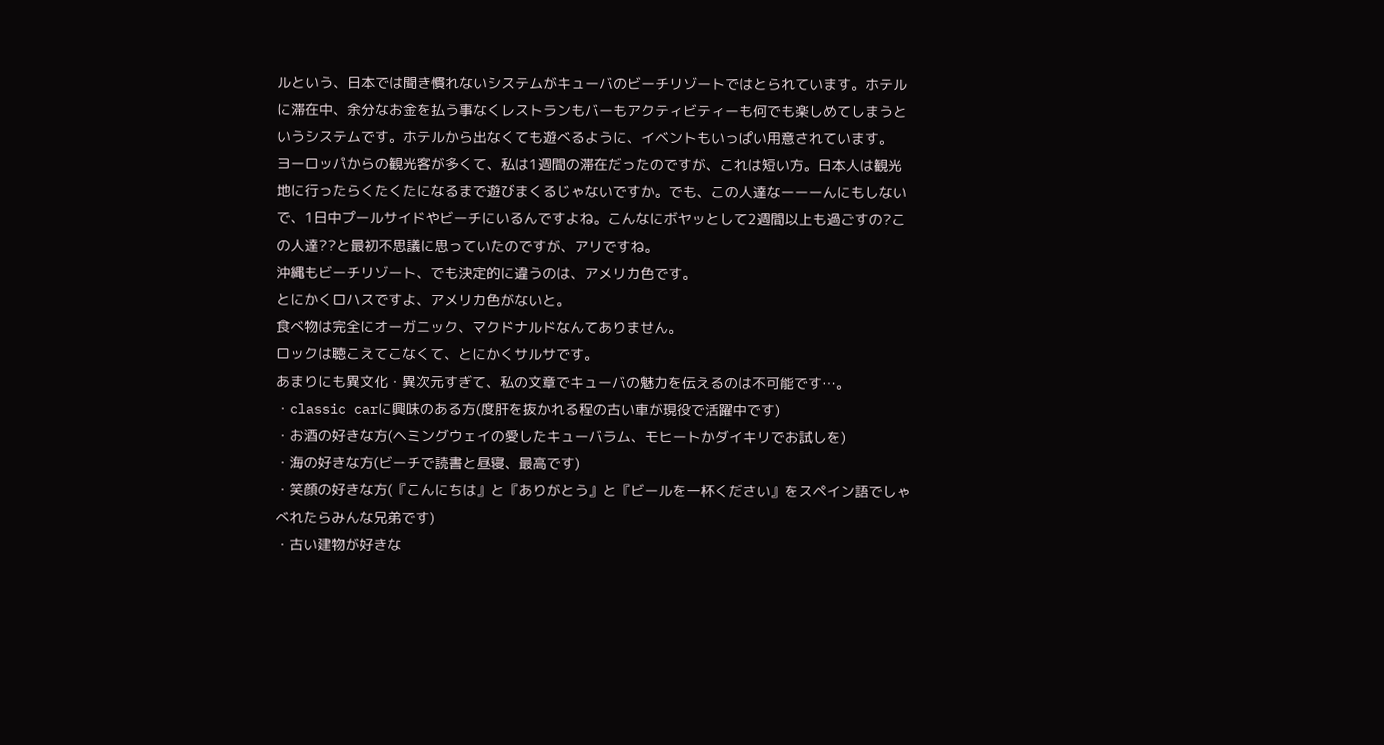ルという、日本では聞き慣れないシステムがキューバのビーチリゾートではとられています。ホテルに滞在中、余分なお金を払う事なくレストランもバーもアクティビティーも何でも楽しめてしまうというシステムです。ホテルから出なくても遊べるように、イベントもいっぱい用意されています。
ヨーロッパからの観光客が多くて、私は1週間の滞在だったのですが、これは短い方。日本人は観光地に行ったらくたくたになるまで遊びまくるじゃないですか。でも、この人達なーーーんにもしないで、1日中プールサイドやビーチにいるんですよね。こんなにボヤッとして2週間以上も過ごすの?この人達??と最初不思議に思っていたのですが、アリですね。
沖縄もビーチリゾート、でも決定的に違うのは、アメリカ色です。
とにかくロハスですよ、アメリカ色がないと。
食べ物は完全にオーガニック、マクドナルドなんてありません。
ロックは聴こえてこなくて、とにかくサルサです。
あまりにも異文化・異次元すぎて、私の文章でキューバの魅力を伝えるのは不可能です…。
・classic carに興味のある方(度肝を抜かれる程の古い車が現役で活躍中です)
・お酒の好きな方(ヘミングウェイの愛したキューバラム、モヒートかダイキリでお試しを)
・海の好きな方(ビーチで読書と昼寝、最高です)
・笑顔の好きな方(『こんにちは』と『ありがとう』と『ビールを一杯ください』をスペイン語でしゃべれたらみんな兄弟です)
・古い建物が好きな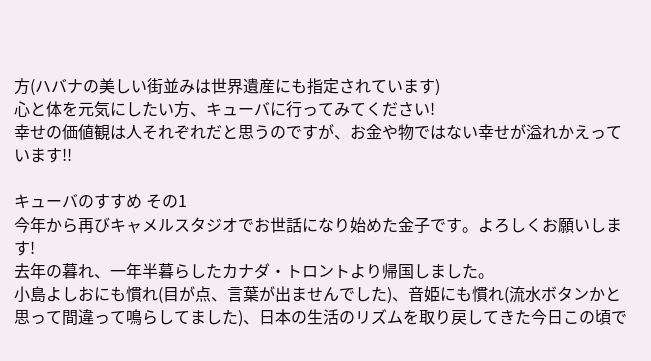方(ハバナの美しい街並みは世界遺産にも指定されています)
心と体を元気にしたい方、キューバに行ってみてください!
幸せの価値観は人それぞれだと思うのですが、お金や物ではない幸せが溢れかえっています!!

キューバのすすめ その1
今年から再びキャメルスタジオでお世話になり始めた金子です。よろしくお願いします!
去年の暮れ、一年半暮らしたカナダ・トロントより帰国しました。
小島よしおにも慣れ(目が点、言葉が出ませんでした)、音姫にも慣れ(流水ボタンかと思って間違って鳴らしてました)、日本の生活のリズムを取り戻してきた今日この頃で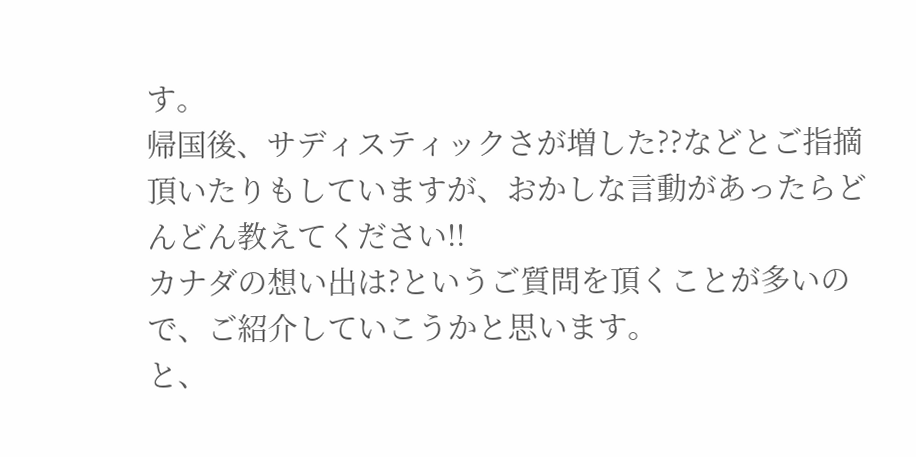す。
帰国後、サディスティックさが増した??などとご指摘頂いたりもしていますが、おかしな言動があったらどんどん教えてください!!
カナダの想い出は?というご質問を頂くことが多いので、ご紹介していこうかと思います。
と、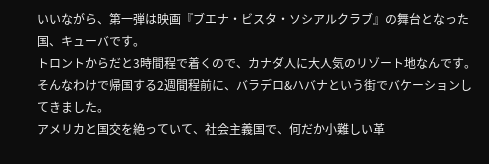いいながら、第一弾は映画『ブエナ・ビスタ・ソシアルクラブ』の舞台となった国、キューバです。
トロントからだと3時間程で着くので、カナダ人に大人気のリゾート地なんです。
そんなわけで帰国する2週間程前に、バラデロ&ハバナという街でバケーションしてきました。
アメリカと国交を絶っていて、社会主義国で、何だか小難しい革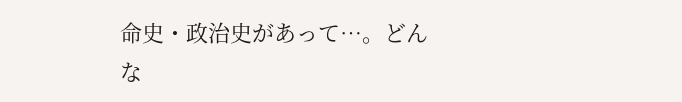命史・政治史があって…。どんな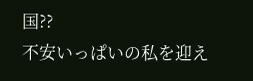国??
不安いっぱいの私を迎え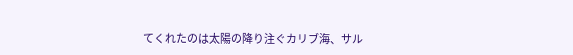てくれたのは太陽の降り注ぐカリブ海、サル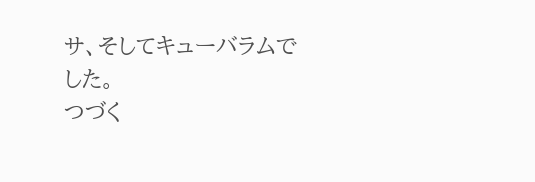サ、そしてキューバラムでした。
つづく